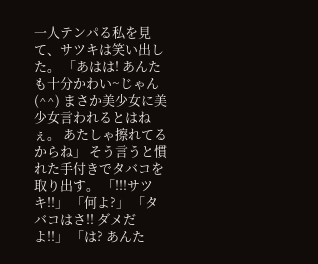一人テンパる私を見て、サツキは笑い出した。 「あはは! あんたも十分かわい~じゃん(^^) まさか美少女に美少女言われるとはねぇ。 あたしゃ擦れてるからね」 そう言うと慣れた手付きでタバコを取り出す。 「!!!サツキ!!」 「何よ?」 「タバコはさ!! ダメだよ!!」 「は? あんた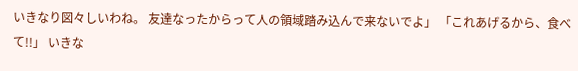いきなり図々しいわね。 友達なったからって人の領域踏み込んで来ないでよ」 「これあげるから、食べて!!」 いきな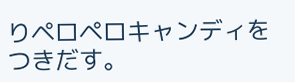りペロペロキャンディをつきだす。